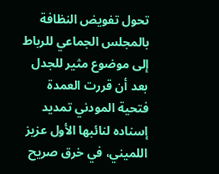تحول تفويض النظافة بالمجلس الجماعي للرباط إلى موضوع مثير للجدل بعد أن قررت العمدة فتحية المودني تمديد إسناده لنائبها الأول عزيز اللميني، في خرق صريح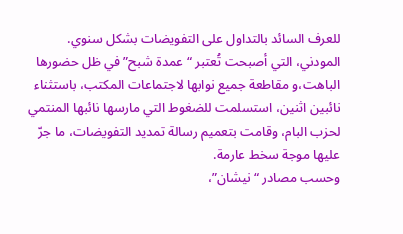للعرف السائد بالتداول على التفويضات بشكل سنوي.
المودني، التي أصبحت تُعتبر “عمدة شبح” في ظل حضورها الباهت،و مقاطعة جميع نوابها لاجتماعات المكتب، باستثناء نائبين اثنين، استسلمت للضغوط التي مارسها نائبها المنتمي لحزب البام، وقامت بتعميم رسالة تمديد التفويضات، ما جرّ عليها موجة سخط عارمة.
وحسب مصادر “نيشان”،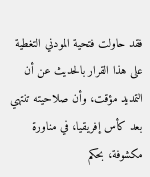فقد حاولت فتحية المودني التغطية على هذا القرار بالحديث عن أن التمديد مؤقت، وأن صلاحيته تنتهي بعد كأس إفريقيا، في مناورة مكشوفة، بحكم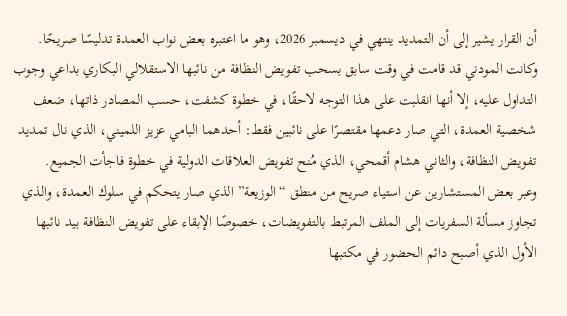أن القرار يشير إلى أن التمديد ينتهي في ديسمبر 2026، وهو ما اعتبره بعض نواب العمدة تدليسًا صريحًا.
وكانت المودني قد قامت في وقت سابق بسحب تفويض النظافة من نائبها الاستقلالي البكاري بداعي وجوب التداول عليه، إلا أنها انقلبت على هذا التوجه لاحقًا، في خطوة كشفت، حسب المصادر ذاتها، ضعف شخصية العمدة، التي صار دعمها مقتصرًا على نائبين فقط: أحدهما البامي عزيز اللميني، الذي نال تمديد تفويض النظافة، والثاني هشام أقمحي، الذي مُنح تفويض العلاقات الدولية في خطوة فاجأت الجميع.
وعبر بعض المستشارين عن استياء صريح من منطق “الوزيعة” الذي صار يتحكم في سلوك العمدة، والذي تجاوز مسألة السفريات إلى الملف المرتبط بالتفويضات، خصوصًا الإبقاء على تفويض النظافة بيد نائبها الأول الذي أصبح دائم الحضور في مكتبها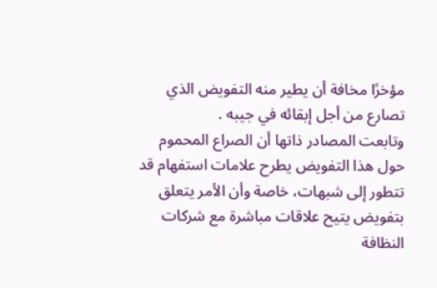مؤخرًا مخافة أن يطير منه التفويض الذي تصارع من أجل إبقائه في جيبه .
وتابعت المصادر ذاتها أن الصراع المحموم حول هذا التفويض يطرح علامات استفهام قد تتطور إلى شبهات، خاصة وأن الأمر يتعلق بتفويض يتيح علاقات مباشرة مع شركات النظافة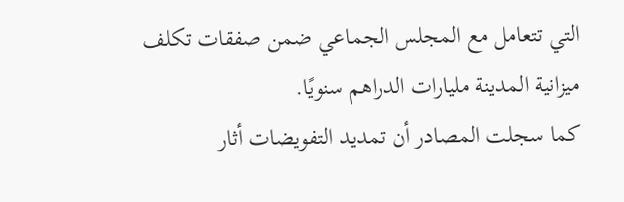التي تتعامل مع المجلس الجماعي ضمن صفقات تكلف ميزانية المدينة مليارات الدراهم سنويًا.
كما سجلت المصادر أن تمديد التفويضات أثار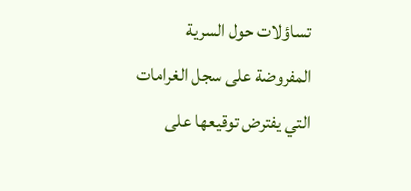تساؤلات حول السرية المفروضة على سجل الغرامات التي يفترض توقيعها على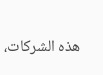هذه الشركات،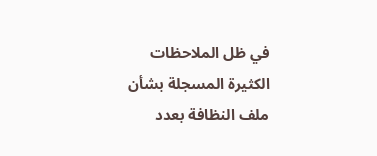في ظل الملاحظات الكثيرة المسجلة بشأن ملف النظافة بعدد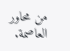من محاور العاصمة.